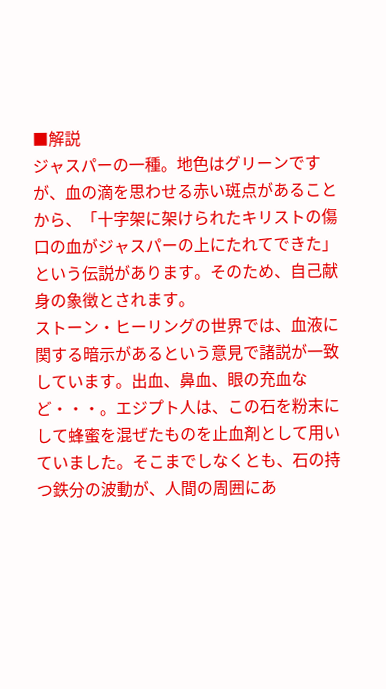■解説
ジャスパーの一種。地色はグリーンですが、血の滴を思わせる赤い斑点があることから、「十字架に架けられたキリストの傷口の血がジャスパーの上にたれてできた」という伝説があります。そのため、自己献身の象徴とされます。
ストーン・ヒーリングの世界では、血液に関する暗示があるという意見で諸説が一致しています。出血、鼻血、眼の充血など・・・。エジプト人は、この石を粉末にして蜂蜜を混ぜたものを止血剤として用いていました。そこまでしなくとも、石の持つ鉄分の波動が、人間の周囲にあ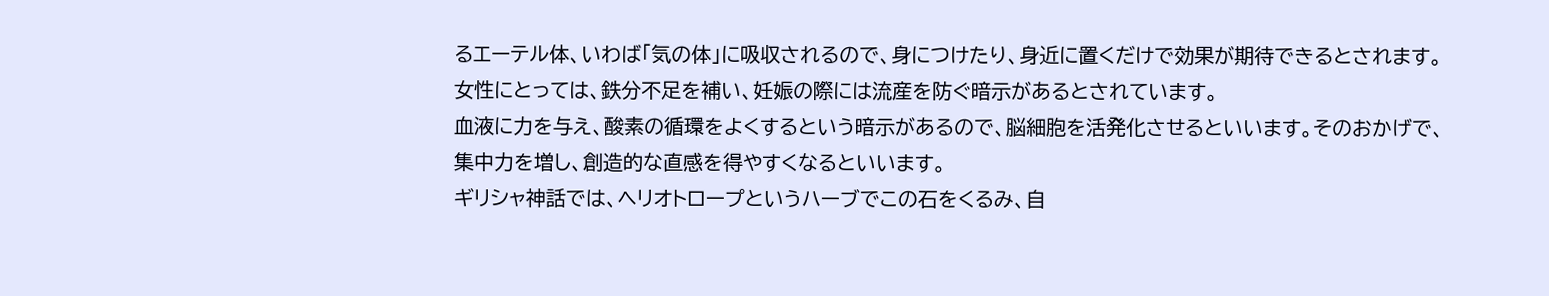るエーテル体、いわば「気の体」に吸収されるので、身につけたり、身近に置くだけで効果が期待できるとされます。
女性にとっては、鉄分不足を補い、妊娠の際には流産を防ぐ暗示があるとされています。
血液に力を与え、酸素の循環をよくするという暗示があるので、脳細胞を活発化させるといいます。そのおかげで、集中力を増し、創造的な直感を得やすくなるといいます。
ギリシャ神話では、ヘリオトロープというハーブでこの石をくるみ、自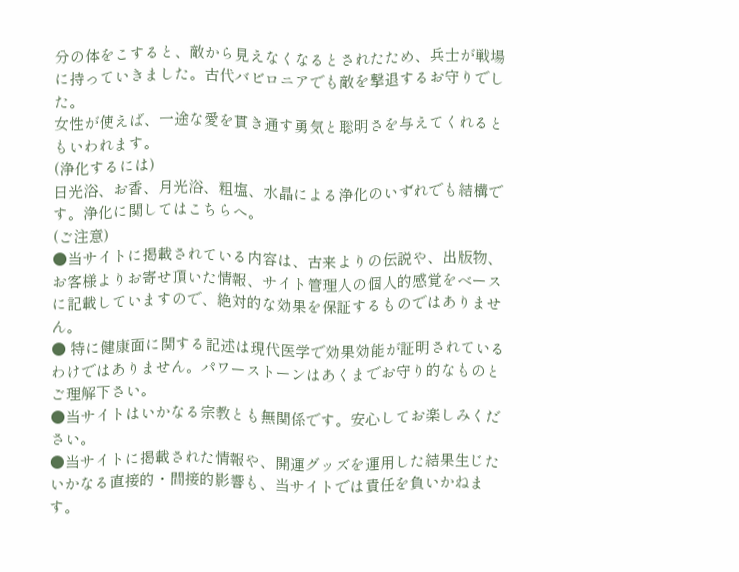分の体をこすると、敵から見えなくなるとされたため、兵士が戦場に持っていきました。古代バビロニアでも敵を撃退するお守りでした。
女性が使えば、一途な愛を貫き通す勇気と聡明さを与えてくれるともいわれます。
(浄化するには)
日光浴、お香、月光浴、粗塩、水晶による浄化のいずれでも結構です。浄化に関してはこちらへ。
(ご注意)
●当サイトに掲載されている内容は、古来よりの伝説や、出版物、お客様よりお寄せ頂いた情報、サイト管理人の個人的感覚をベースに記載していますので、絶対的な効果を保証するものではありません。
● 特に健康面に関する記述は現代医学で効果効能が証明されているわけではありません。パワーストーンはあくまでお守り的なものとご理解下さい。
●当サイトはいかなる宗教とも無関係です。安心してお楽しみください。
●当サイトに掲載された情報や、開運グッズを運用した結果生じたいかなる直接的・間接的影響も、当サイトでは責任を負いかねます。